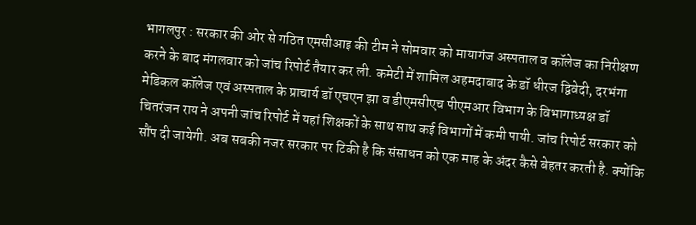भागलपुर : सरकार की ओर से गठित एमसीआइ की टीम ने सोमवार को मायागंज अस्पताल व कॉलेज का निरीक्षण करने के बाद मंगलवार को जांच रिपोर्ट तैयार कर ली. कमेटी में शामिल अहमदाबाद के डॉ धीरज द्विवेदी, दरभंगा मेडिकल कॉलेज एवं अस्पताल के प्राचार्य डॉ एचएन झा व डीएमसीएच पीएमआर विभाग के विभागाध्यक्ष डॉ चितरंजन राय ने अपनी जांच रिपोर्ट में यहां शिक्षकों के साथ साथ कई विभागों में कमी पायी. जांच रिपोर्ट सरकार को सौंप दी जायेगी. अब सबकी नजर सरकार पर टिकी है कि संसाधन को एक माह के अंदर कैसे बेहतर करती है. क्योंकि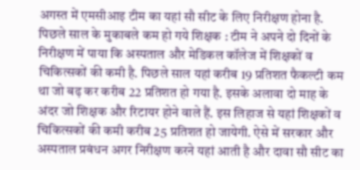अगस्त में एमसीआइ टीम का यहां सौ सीट के लिए निरीक्षण होना है.
पिछले साल के मुकाबले कम हो गये शिक्षक : टीम ने अपने दो दिनों के निरीक्षण में पाया कि अस्पताल और मेडिकल कॉलेज में शिक्षकों व चिकित्सकों की कमी है. पिछले साल यहां करीब 19 प्रतिशत फैकल्टी कम था जो बढ़ कर करीब 22 प्रतिशत हो गया है. इसके अलावा दो माह के अंदर जो शिक्षक और रिटायर होने वाले हैं. इस लिहाज से यहां शिक्षकों व चिकित्सकों की कमी करीब 25 प्रतिशत हो जायेगी. ऐसे में सरकार और अस्पताल प्रबंधन अगर निरीक्षण करने यहां आती है और दावा सौ सीट का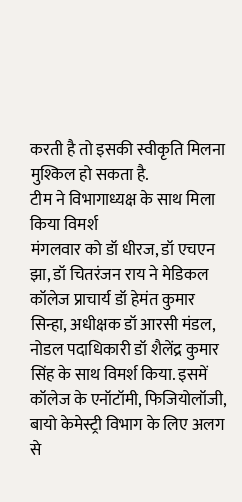करती है तो इसकी स्वीकृति मिलना मुश्किल हो सकता है.
टीम ने विभागाध्यक्ष के साथ मिला किया विमर्श
मंगलवार को डॉ धीरज, डॉ एचएन झा, डॉ चितरंजन राय ने मेडिकल कॉलेज प्राचार्य डॉ हेमंत कुमार सिन्हा, अधीक्षक डॉ आरसी मंडल, नोडल पदाधिकारी डॉ शैलेंद्र कुमार सिंह के साथ विमर्श किया. इसमें कॉलेज के एनॉटॉमी, फिजियोलॉजी, बायो केमेस्ट्री विभाग के लिए अलग से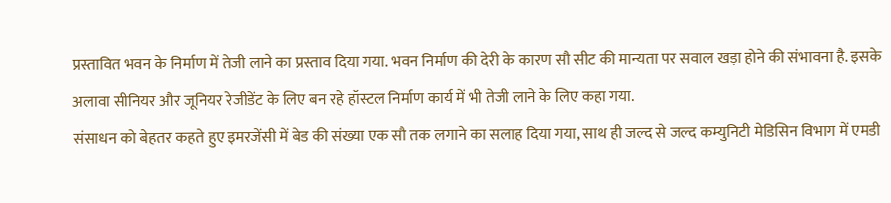प्रस्तावित भवन के निर्माण में तेजी लाने का प्रस्ताव दिया गया. भवन निर्माण की देरी के कारण सौ सीट की मान्यता पर सवाल खड़ा होने की संभावना है. इसके अलावा सीनियर और जूनियर रेजीडेंट के लिए बन रहे हॉस्टल निर्माण कार्य में भी तेजी लाने के लिए कहा गया.
संसाधन को बेहतर कहते हुए इमरजेंसी में बेड की संख्या एक सौ तक लगाने का सलाह दिया गया, साथ ही जल्द से जल्द कम्युनिटी मेडिसिन विभाग में एमडी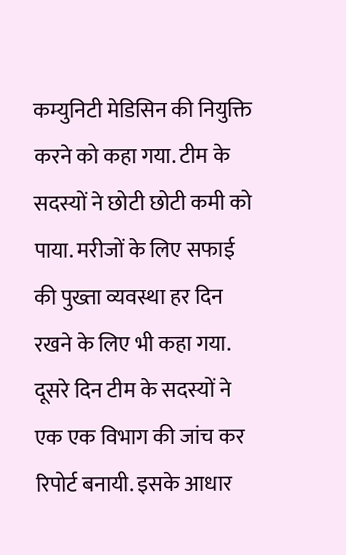कम्युनिटी मेडिसिन की नियुक्ति करने को कहा गया. टीम के सदस्यों ने छोटी छोटी कमी को पाया. मरीजों के लिए सफाई की पुख्ता व्यवस्था हर दिन रखने के लिए भी कहा गया. दूसरे दिन टीम के सदस्यों ने एक एक विभाग की जांच कर रिपोर्ट बनायी. इसके आधार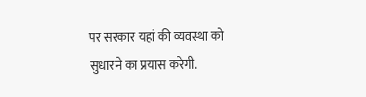पर सरकार यहां की व्यवस्था को सुधारने का प्रयास करेगी.